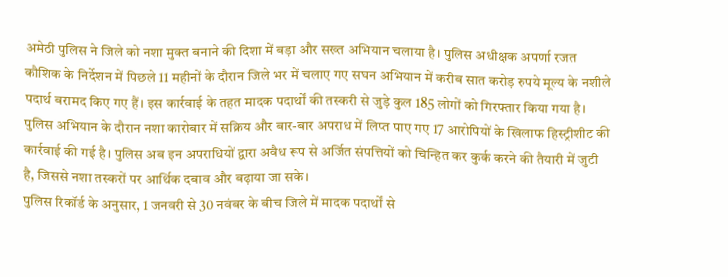अमेठी पुलिस ने जिले को नशा मुक्त बनाने की दिशा में बड़ा और सख्त अभियान चलाया है। पुलिस अधीक्षक अपर्णा रजत कौशिक के निर्देशन में पिछले 11 महीनों के दौरान जिले भर में चलाए गए सघन अभियान में करीब सात करोड़ रुपये मूल्य के नशीले पदार्थ बरामद किए गए हैं। इस कार्रवाई के तहत मादक पदार्थों की तस्करी से जुड़े कुल 185 लोगों को गिरफ्तार किया गया है।
पुलिस अभियान के दौरान नशा कारोबार में सक्रिय और बार-बार अपराध में लिप्त पाए गए 17 आरोपियों के खिलाफ हिस्ट्रीशीट की कार्रवाई की गई है। पुलिस अब इन अपराधियों द्वारा अवैध रूप से अर्जित संपत्तियों को चिन्हित कर कुर्क करने की तैयारी में जुटी है, जिससे नशा तस्करों पर आर्थिक दबाव और बढ़ाया जा सके।
पुलिस रिकॉर्ड के अनुसार, 1 जनवरी से 30 नवंबर के बीच जिले में मादक पदार्थों से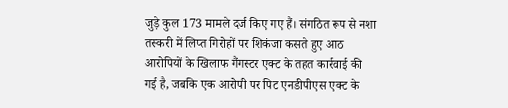जुड़े कुल 173 मामले दर्ज किए गए हैं। संगठित रूप से नशा तस्करी में लिप्त गिरोहों पर शिकंजा कसते हुए आठ आरोपियों के खिलाफ गैंगस्टर एक्ट के तहत कार्रवाई की गई है, जबकि एक आरोपी पर पिट एनडीपीएस एक्ट के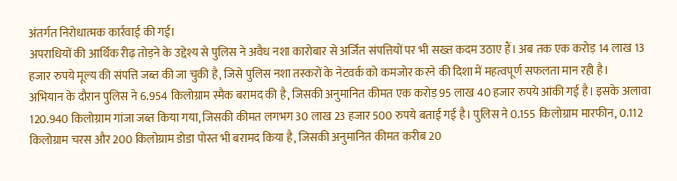अंतर्गत निरोधात्मक कार्रवाई की गई।
अपराधियों की आर्थिक रीढ़ तोड़ने के उद्देश्य से पुलिस ने अवैध नशा कारोबार से अर्जित संपत्तियों पर भी सख्त कदम उठाए हैं। अब तक एक करोड़ 14 लाख 13 हजार रुपये मूल्य की संपत्ति जब्त की जा चुकी है, जिसे पुलिस नशा तस्करों के नेटवर्क को कमजोर करने की दिशा में महत्वपूर्ण सफलता मान रही है।
अभियान के दौरान पुलिस ने 6.954 किलोग्राम स्मैक बरामद की है, जिसकी अनुमानित कीमत एक करोड़ 95 लाख 40 हजार रुपये आंकी गई है। इसके अलावा 120.940 किलोग्राम गांजा जब्त किया गया, जिसकी कीमत लगभग 30 लाख 23 हजार 500 रुपये बताई गई है। पुलिस ने 0.155 किलोग्राम मारफीन, 0.112 किलोग्राम चरस और 200 किलोग्राम डोडा पोस्त भी बरामद किया है, जिसकी अनुमानित कीमत करीब 20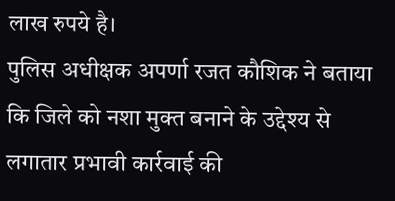लाख रुपये है।
पुलिस अधीक्षक अपर्णा रजत कौशिक ने बताया कि जिले को नशा मुक्त बनाने के उद्देश्य से लगातार प्रभावी कार्रवाई की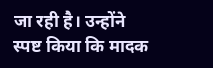जा रही है। उन्होंने स्पष्ट किया कि मादक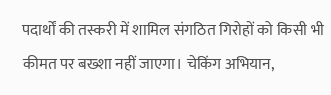पदार्थों की तस्करी में शामिल संगठित गिरोहों को किसी भी कीमत पर बख्शा नहीं जाएगा। चेकिंग अभियान,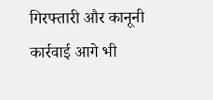गिरफ्तारी और कानूनी कार्रवाई आगे भी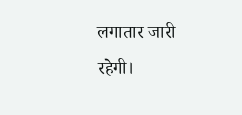लगातार जारी रहेगी।